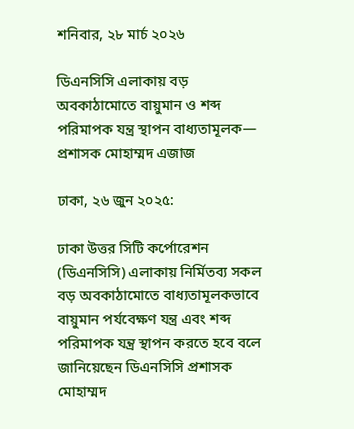শনিবার, ২৮ মার্চ ২০২৬

ডিএনসিসি এলাকায় বড় অবকাঠামোতে বায়ুমান ও শব্দ পরিমাপক যন্ত্র স্থাপন বাধ্যতামূলক— প্রশাসক মোহাম্মদ এজাজ

ঢাকা, ২৬ জুন ২০২৫:

ঢাকা উত্তর সিটি কর্পোরেশন (ডিএনসিসি) এলাকায় নির্মিতব্য সকল বড় অবকাঠামোতে বাধ্যতামূলকভাবে বায়ুমান পর্যবেক্ষণ যন্ত্র এবং শব্দ পরিমাপক যন্ত্র স্থাপন করতে হবে বলে জানিয়েছেন ডিএনসিসি প্রশাসক মোহাম্মদ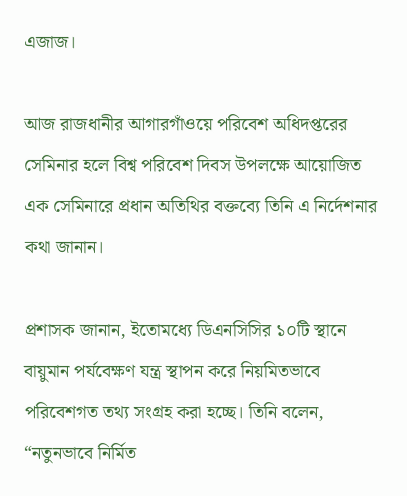এজাজ।

আজ রাজধানীর আগারগাঁওয়ে পরিবেশ অধিদপ্তরের সেমিনার হলে বিশ্ব পরিবেশ দিবস উপলক্ষে আয়োজিত এক সেমিনারে প্রধান অতিথির বক্তব্যে তিনি এ নির্দেশনার কথা জানান।

প্রশাসক জানান, ইতোমধ্যে ডিএনসিসির ১০টি স্থানে বায়ুমান পর্যবেক্ষণ যন্ত্র স্থাপন করে নিয়মিতভাবে পরিবেশগত তথ্য সংগ্রহ করা হচ্ছে। তিনি বলেন, “নতুনভাবে নির্মিত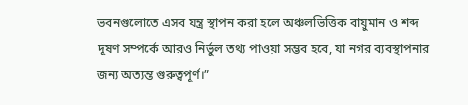ভবনগুলোতে এসব যন্ত্র স্থাপন করা হলে অঞ্চলভিত্তিক বায়ুমান ও শব্দ দূষণ সম্পর্কে আরও নির্ভুল তথ্য পাওয়া সম্ভব হবে, যা নগর ব্যবস্থাপনার জন্য অত্যন্ত গুরুত্বপূর্ণ।”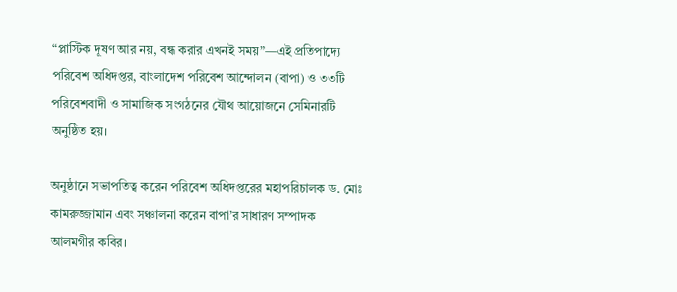“প্লাস্টিক দূষণ আর নয়, বন্ধ করার এখনই সময়”—এই প্রতিপাদ্যে পরিবেশ অধিদপ্তর, বাংলাদেশ পরিবেশ আন্দোলন (বাপা) ও ৩৩টি পরিবেশবাদী ও সামাজিক সংগঠনের যৌথ আয়োজনে সেমিনারটি অনুষ্ঠিত হয়।

অনুষ্ঠানে সভাপতিত্ব করেন পরিবেশ অধিদপ্তরের মহাপরিচালক ড. মোঃ কামরুজ্জামান এবং সঞ্চালনা করেন বাপা’র সাধারণ সম্পাদক আলমগীর কবির।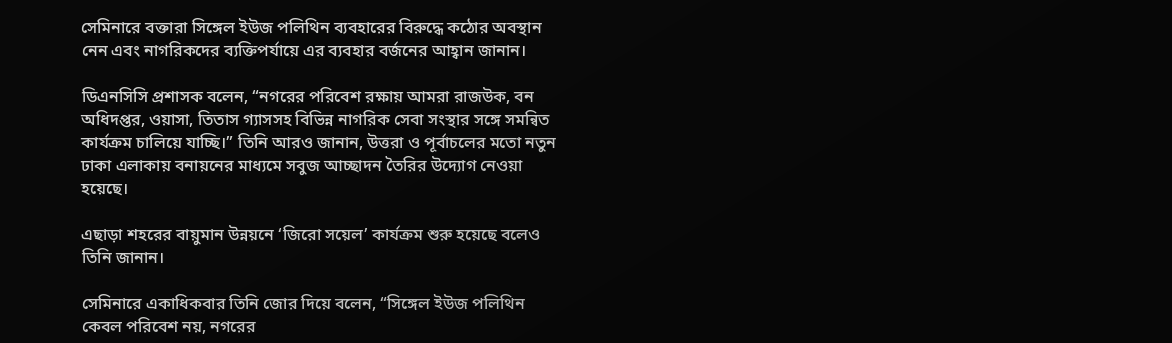সেমিনারে বক্তারা সিঙ্গেল ইউজ পলিথিন ব্যবহারের বিরুদ্ধে কঠোর অবস্থান নেন এবং নাগরিকদের ব্যক্তিপর্যায়ে এর ব্যবহার বর্জনের আহ্বান জানান।

ডিএনসিসি প্রশাসক বলেন, “নগরের পরিবেশ রক্ষায় আমরা রাজউক, বন অধিদপ্তর, ওয়াসা, তিতাস গ্যাসসহ বিভিন্ন নাগরিক সেবা সংস্থার সঙ্গে সমন্বিত কার্যক্রম চালিয়ে যাচ্ছি।” তিনি আরও জানান, উত্তরা ও পূর্বাচলের মতো নতুন ঢাকা এলাকায় বনায়নের মাধ্যমে সবুজ আচ্ছাদন তৈরির উদ্যোগ নেওয়া হয়েছে।

এছাড়া শহরের বায়ুমান উন্নয়নে ‘জিরো সয়েল’ কার্যক্রম শুরু হয়েছে বলেও তিনি জানান।

সেমিনারে একাধিকবার তিনি জোর দিয়ে বলেন, “সিঙ্গেল ইউজ পলিথিন কেবল পরিবেশ নয়, নগরের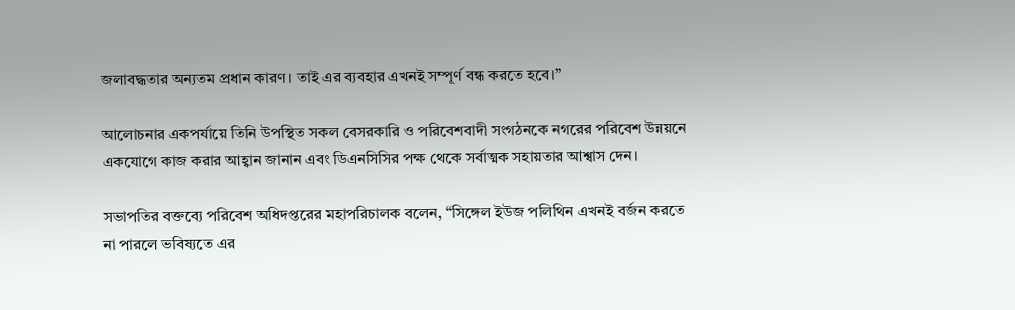জলাবদ্ধতার অন্যতম প্রধান কারণ। তাই এর ব্যবহার এখনই সম্পূর্ণ বন্ধ করতে হবে।”

আলোচনার একপর্যায়ে তিনি উপস্থিত সকল বেসরকারি ও পরিবেশবাদী সংগঠনকে নগরের পরিবেশ উন্নয়নে একযোগে কাজ করার আহ্বান জানান এবং ডিএনসিসির পক্ষ থেকে সর্বাত্মক সহায়তার আশ্বাস দেন।

সভাপতির বক্তব্যে পরিবেশ অধিদপ্তরের মহাপরিচালক বলেন, “সিঙ্গেল ইউজ পলিথিন এখনই বর্জন করতে না পারলে ভবিষ্যতে এর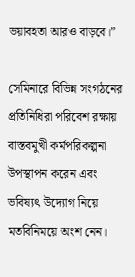ভয়াবহতা আরও বাড়বে।”

সেমিনারে বিভিন্ন সংগঠনের প্রতিনিধিরা পরিবেশ রক্ষায় বাস্তবমুখী কর্মপরিকল্পনা উপস্থাপন করেন এবং ভবিষ্যৎ উদ্যোগ নিয়ে মতবিনিময়ে অংশ নেন।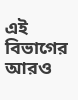এই বিভাগের আরও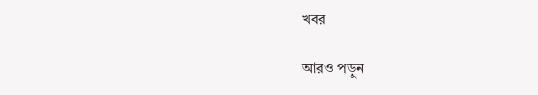খবর

আরও পড়ুন